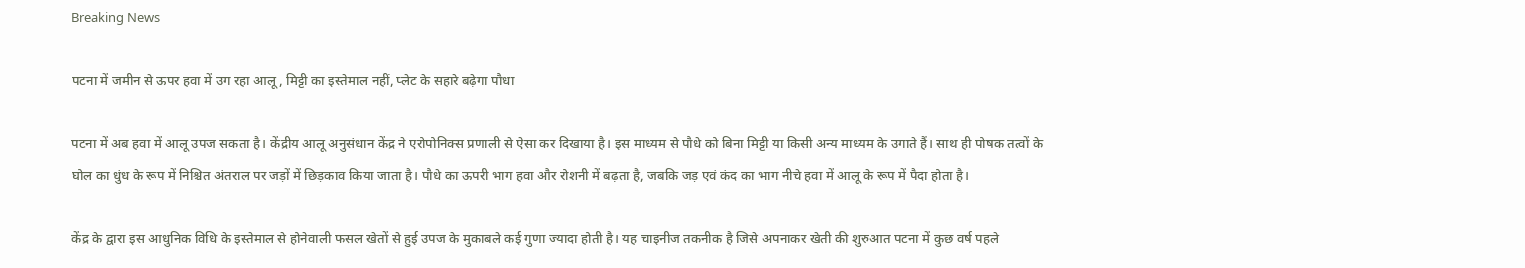Breaking News

पटना में जमीन से ऊपर हवा में उग रहा आलू, मिट्टी का इस्तेमाल नहीं, प्लेट के सहारे बढ़ेगा पौधा

पटना में अब हवा में आलू उपज सकता है। केंद्रीय आलू अनुसंधान केंद्र ने एरोपोनिक्स प्रणाली से ऐसा कर दिखाया है। इस माध्यम से पौधे को बिना मिट्टी या किसी अन्य माध्यम के उगाते हैं। साथ ही पोषक तत्वों के घोल का धुंध के रूप में निश्चित अंतराल पर जड़ों में छिड़काव किया जाता है। पौधे का ऊपरी भाग हवा और रोशनी में बढ़ता है, जबकि जड़ एवं कंद का भाग नीचे हवा में आलू के रूप में पैदा होता है।

केंद्र के द्वारा इस आधुनिक विधि के इस्तेमाल से होनेवाली फसल खेतों से हुई उपज के मुकाबले कई गुणा ज्यादा होती है। यह चाइनीज तकनीक है जिसे अपनाकर खेती की शुरुआत पटना में कुछ वर्ष पहले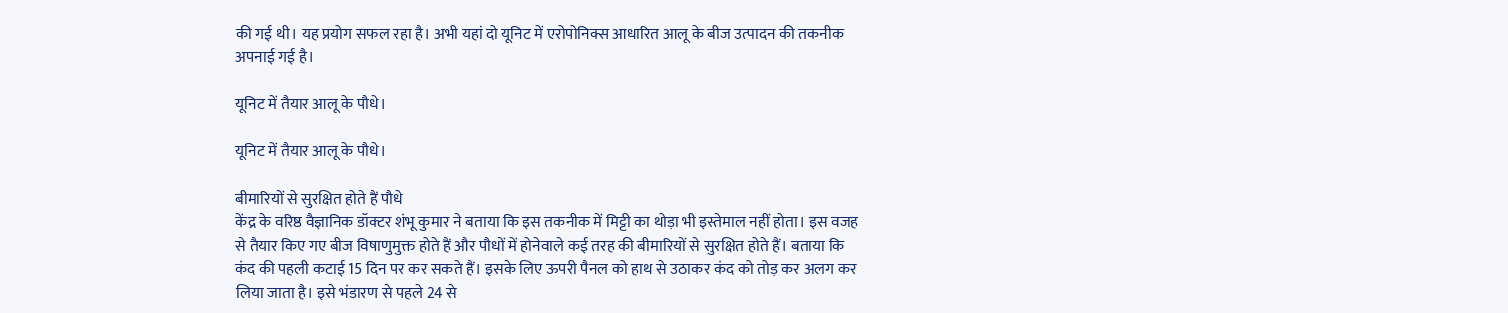की गई थी। यह प्रयोग सफल रहा है। अभी यहां दो यूनिट में एरोपोनिक्स आधारित आलू के बीज उत्पादन की तकनीक अपनाई गई है।

यूनिट में तैयार आलू के पौधे।

यूनिट में तैयार आलू के पौधे।

बीमारियों से सुरक्षित होते हैं पौधे
केंद्र के वरिष्ठ वैज्ञानिक डॉक्टर शंभू कुमार ने बताया कि इस तकनीक में मिट्टी का थोड़ा भी इस्तेमाल नहीं होता। इस वजह से तैयार किए गए बीज विषाणुमुक्त होते हैं और पौधों में होनेवाले कई तरह की बीमारियों से सुरक्षित होते हैं। बताया कि कंद की पहली कटाई 15 दिन पर कर सकते हैं। इसके लिए ऊपरी पैनल को हाथ से उठाकर कंद को तोड़ कर अलग कर लिया जाता है। इसे भंडारण से पहले 24 से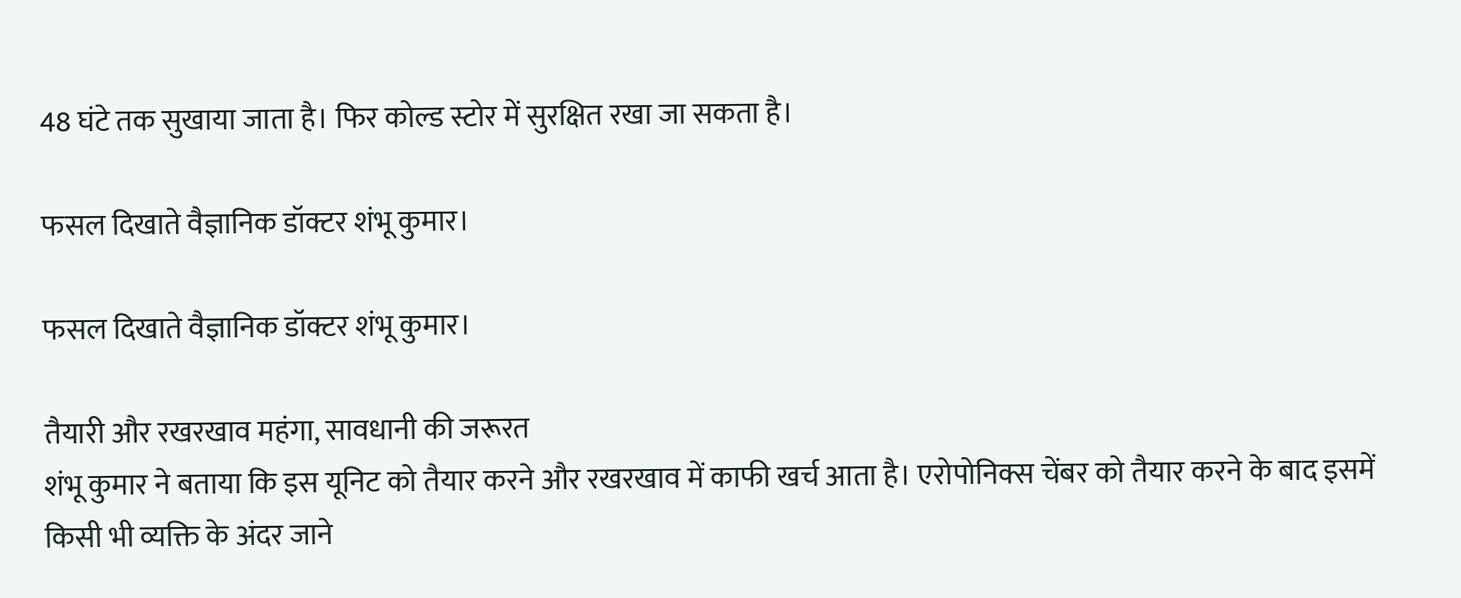48 घंटे तक सुखाया जाता है। फिर कोल्ड स्टोर में सुरक्षित रखा जा सकता है।

फसल दिखाते वैज्ञानिक डॉक्टर शंभू कुमार।

फसल दिखाते वैज्ञानिक डॉक्टर शंभू कुमार।

तैयारी और रखरखाव महंगा, सावधानी की जरूरत
शंभू कुमार ने बताया कि इस यूनिट को तैयार करने और रखरखाव में काफी खर्च आता है। एरोपोनिक्स चेंबर को तैयार करने के बाद इसमें किसी भी व्यक्ति के अंदर जाने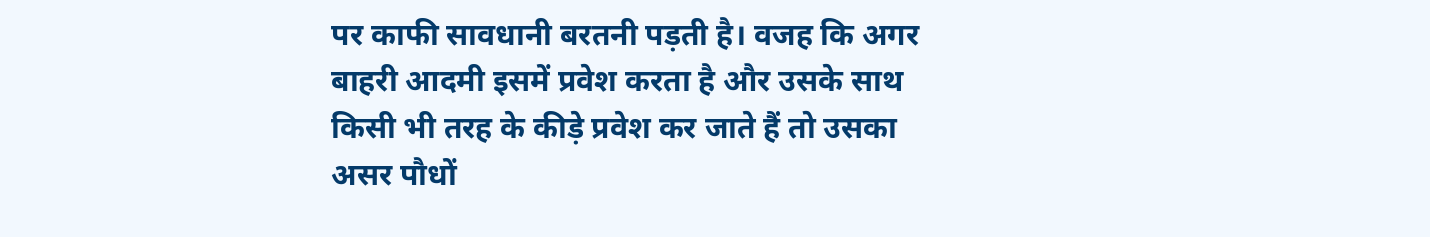पर काफी सावधानी बरतनी पड़ती है। वजह कि अगर बाहरी आदमी इसमें प्रवेश करता है और उसके साथ किसी भी तरह के कीड़े प्रवेश कर जाते हैं तो उसका असर पौधों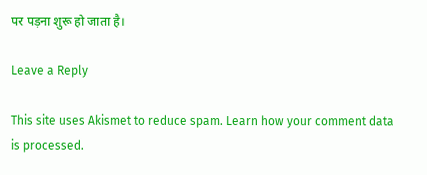पर पड़ना शुरू हो जाता है।

Leave a Reply

This site uses Akismet to reduce spam. Learn how your comment data is processed.